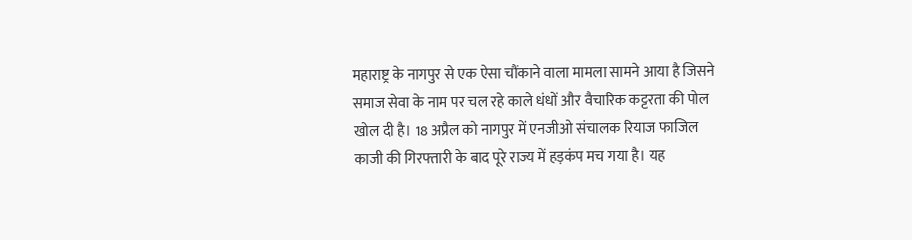महाराष्ट्र के नागपुर से एक ऐसा चौंकाने वाला मामला सामने आया है जिसने समाज सेवा के नाम पर चल रहे काले धंधों और वैचारिक कट्टरता की पोल खोल दी है। 18 अप्रैल को नागपुर में एनजीओ संचालक रियाज फाजिल काजी की गिरफ्तारी के बाद पूरे राज्य में हड़कंप मच गया है। यह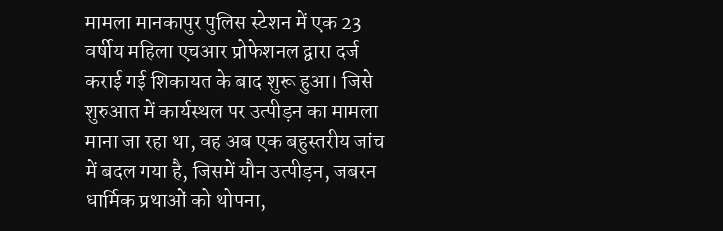मामला मानकापुर पुलिस स्टेशन में एक 23 वर्षीय महिला एचआर प्रोफेशनल द्वारा दर्ज कराई गई शिकायत के बाद शुरू हुआ। जिसे शुरुआत में कार्यस्थल पर उत्पीड़न का मामला माना जा रहा था, वह अब एक बहुस्तरीय जांच में बदल गया है, जिसमें यौन उत्पीड़न, जबरन धार्मिक प्रथाओं को थोपना,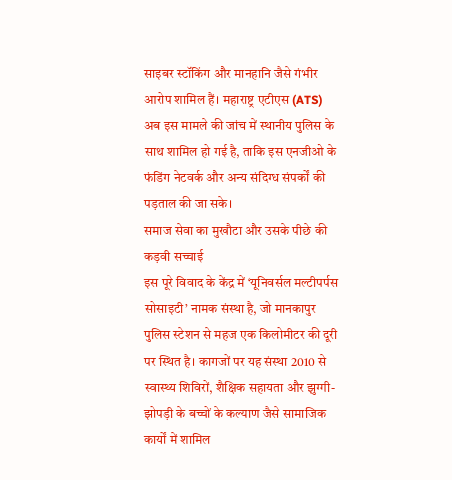साइबर स्टॉकिंग और मानहानि जैसे गंभीर आरोप शामिल हैं। महाराष्ट्र एटीएस (ATS) अब इस मामले की जांच में स्थानीय पुलिस के साथ शामिल हो गई है, ताकि इस एनजीओ के फंडिंग नेटवर्क और अन्य संदिग्ध संपर्कों की पड़ताल की जा सके।
समाज सेवा का मुखौटा और उसके पीछे की कड़वी सच्चाई
इस पूरे विवाद के केंद्र में ‘यूनिवर्सल मल्टीपर्पस सोसाइटी’ नामक संस्था है, जो मानकापुर पुलिस स्टेशन से महज एक किलोमीटर की दूरी पर स्थित है। कागजों पर यह संस्था 2010 से स्वास्थ्य शिविरों, शैक्षिक सहायता और झुग्गी-झोपड़ी के बच्चों के कल्याण जैसे सामाजिक कार्यों में शामिल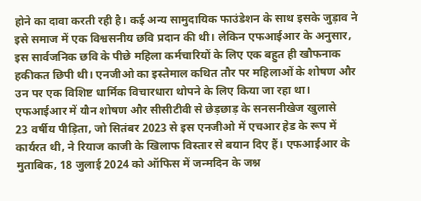होने का दावा करती रही है। कई अन्य सामुदायिक फाउंडेशन के साथ इसके जुड़ाव ने इसे समाज में एक विश्वसनीय छवि प्रदान की थी। लेकिन एफआईआर के अनुसार, इस सार्वजनिक छवि के पीछे महिला कर्मचारियों के लिए एक बहुत ही खौफनाक हकीकत छिपी थी। एनजीओ का इस्तेमाल कथित तौर पर महिलाओं के शोषण और उन पर एक विशिष्ट धार्मिक विचारधारा थोपने के लिए किया जा रहा था।
एफआईआर में यौन शोषण और सीसीटीवी से छेड़छाड़ के सनसनीखेज खुलासे
23 वर्षीय पीड़िता, जो सितंबर 2023 से इस एनजीओ में एचआर हेड के रूप में कार्यरत थी, ने रियाज काजी के खिलाफ विस्तार से बयान दिए हैं। एफआईआर के मुताबिक, 18 जुलाई 2024 को ऑफिस में जन्मदिन के जश्न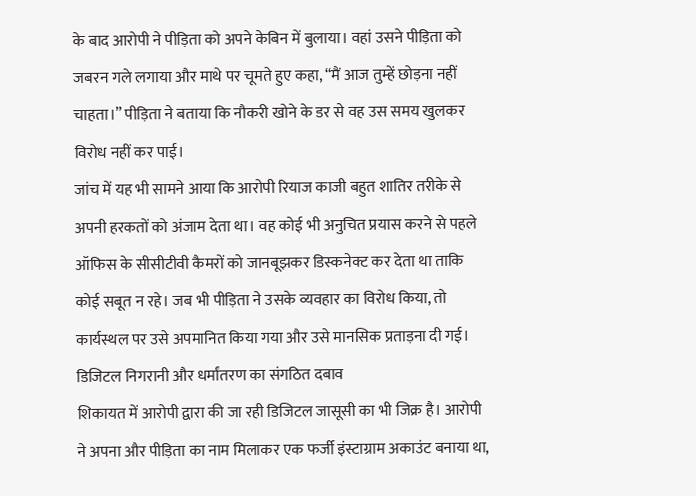के बाद आरोपी ने पीड़िता को अपने केबिन में बुलाया। वहां उसने पीड़िता को जबरन गले लगाया और माथे पर चूमते हुए कहा, “मैं आज तुम्हें छोड़ना नहीं चाहता।” पीड़िता ने बताया कि नौकरी खोने के डर से वह उस समय खुलकर विरोध नहीं कर पाई।
जांच में यह भी सामने आया कि आरोपी रियाज काजी बहुत शातिर तरीके से अपनी हरकतों को अंजाम देता था। वह कोई भी अनुचित प्रयास करने से पहले ऑफिस के सीसीटीवी कैमरों को जानबूझकर डिस्कनेक्ट कर देता था ताकि कोई सबूत न रहे। जब भी पीड़िता ने उसके व्यवहार का विरोध किया, तो कार्यस्थल पर उसे अपमानित किया गया और उसे मानसिक प्रताड़ना दी गई।
डिजिटल निगरानी और धर्मांतरण का संगठित दबाव
शिकायत में आरोपी द्वारा की जा रही डिजिटल जासूसी का भी जिक्र है। आरोपी ने अपना और पीड़िता का नाम मिलाकर एक फर्जी इंस्टाग्राम अकाउंट बनाया था,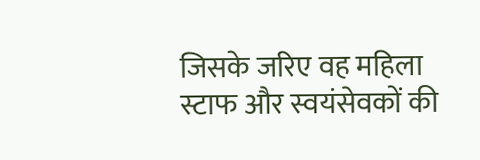जिसके जरिए वह महिला स्टाफ और स्वयंसेवकों की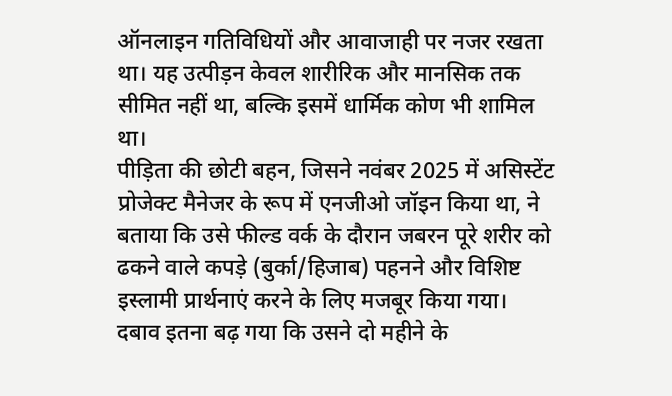ऑनलाइन गतिविधियों और आवाजाही पर नजर रखता था। यह उत्पीड़न केवल शारीरिक और मानसिक तक सीमित नहीं था, बल्कि इसमें धार्मिक कोण भी शामिल था।
पीड़िता की छोटी बहन, जिसने नवंबर 2025 में असिस्टेंट प्रोजेक्ट मैनेजर के रूप में एनजीओ जॉइन किया था, ने बताया कि उसे फील्ड वर्क के दौरान जबरन पूरे शरीर को ढकने वाले कपड़े (बुर्का/हिजाब) पहनने और विशिष्ट इस्लामी प्रार्थनाएं करने के लिए मजबूर किया गया। दबाव इतना बढ़ गया कि उसने दो महीने के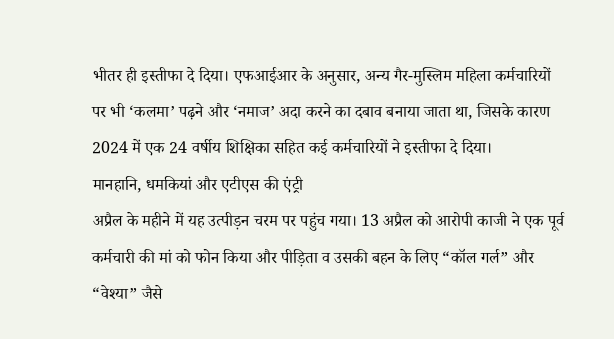भीतर ही इस्तीफा दे दिया। एफआईआर के अनुसार, अन्य गैर-मुस्लिम महिला कर्मचारियों पर भी ‘कलमा’ पढ़ने और ‘नमाज’ अदा करने का दबाव बनाया जाता था, जिसके कारण 2024 में एक 24 वर्षीय शिक्षिका सहित कई कर्मचारियों ने इस्तीफा दे दिया।
मानहानि, धमकियां और एटीएस की एंट्री
अप्रैल के महीने में यह उत्पीड़न चरम पर पहुंच गया। 13 अप्रैल को आरोपी काजी ने एक पूर्व कर्मचारी की मां को फोन किया और पीड़िता व उसकी बहन के लिए “कॉल गर्ल” और “वेश्या” जैसे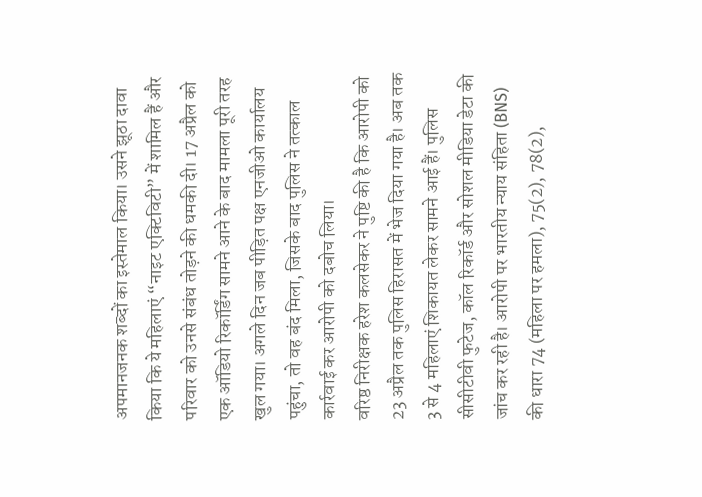अपमानजनक शब्दों का इस्तेमाल किया। उसने झूठा दावा किया कि ये महिलाएं “नाइट एक्टिविटी” में शामिल हैं और परिवार को उनसे संबंध तोड़ने की धमकी दी। 17 अप्रैल को एक ऑडियो रिकॉर्डिंग सामने आने के बाद मामला पूरी तरह खुल गया। अगले दिन जब पीड़ित पक्ष एनजीओ कार्यालय पहुंचा, तो वह बंद मिला, जिसके बाद पुलिस ने तत्काल कार्रवाई कर आरोपी को दबोच लिया।
वरिष्ठ निरीक्षक हरेश कलसेकर ने पुष्टि की है कि आरोपी को 23 अप्रैल तक पुलिस हिरासत में भेज दिया गया है। अब तक 3 से 4 महिलाएं शिकायत लेकर सामने आई हैं। पुलिस सीसीटीवी फुटेज, कॉल रिकॉर्ड और सोशल मीडिया डेटा की जांच कर रही है। आरोपी पर भारतीय न्याय संहिता (BNS) की धारा 74 (महिला पर हमला), 75(2), 78(2),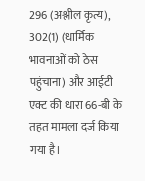296 (अश्लील कृत्य), 302(1) (धार्मिक भावनाओं को ठेस पहुंचाना) और आईटी एक्ट की धारा 66-बी के तहत मामला दर्ज किया गया है।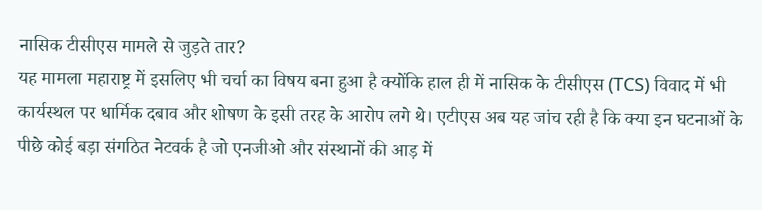नासिक टीसीएस मामले से जुड़ते तार?
यह मामला महाराष्ट्र में इसलिए भी चर्चा का विषय बना हुआ है क्योंकि हाल ही में नासिक के टीसीएस (TCS) विवाद में भी कार्यस्थल पर धार्मिक दबाव और शोषण के इसी तरह के आरोप लगे थे। एटीएस अब यह जांच रही है कि क्या इन घटनाओं के पीछे कोई बड़ा संगठित नेटवर्क है जो एनजीओ और संस्थानों की आड़ में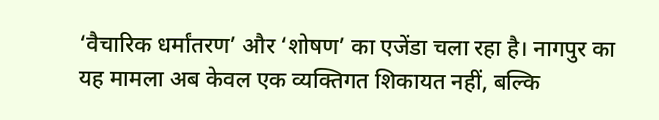‘वैचारिक धर्मांतरण’ और ‘शोषण’ का एजेंडा चला रहा है। नागपुर का यह मामला अब केवल एक व्यक्तिगत शिकायत नहीं, बल्कि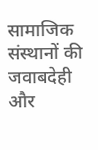सामाजिक संस्थानों की जवाबदेही और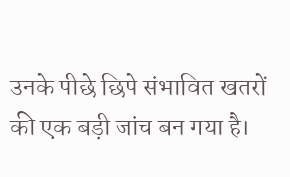उनके पीछे छिपे संभावित खतरों की एक बड़ी जांच बन गया है।